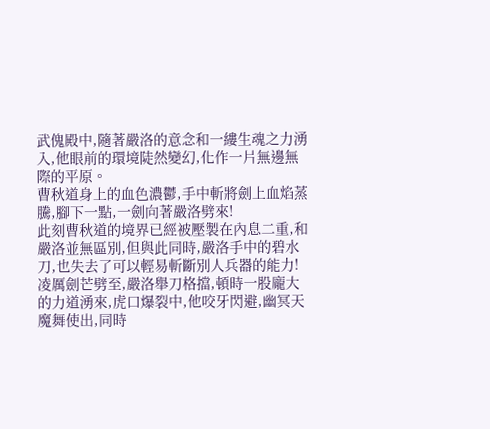武傀殿中,隨著嚴洛的意念和一縷生魂之力湧入,他眼前的環境陡然變幻,化作一片無邊無際的平原。
曹秋道身上的血色濃鬱,手中斬將劍上血焰蒸騰,腳下一點,一劍向著嚴洛劈來!
此刻曹秋道的境界已經被壓製在內息二重,和嚴洛並無區別,但與此同時,嚴洛手中的碧水刀,也失去了可以輕易斬斷別人兵器的能力!
凌厲劍芒劈至,嚴洛舉刀格擋,頓時一股龐大的力道湧來,虎口爆裂中,他咬牙閃避,幽冥天魔舞使出,同時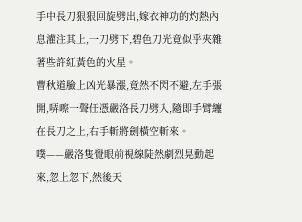手中長刀狠狠回旋劈出,嫁衣神功的灼熱內息灌注其上,一刀劈下,碧色刀光竟似乎夾雜著些許紅黃色的火星。
曹秋道臉上凶光暴漲,竟然不閃不避,左手張開,哢嚓一聲任憑嚴洛長刀劈入,隨即手臂纏在長刀之上,右手斬將劍橫空斬來。
噗——嚴洛隻覺眼前視線陡然劇烈晃動起來,忽上忽下,然後天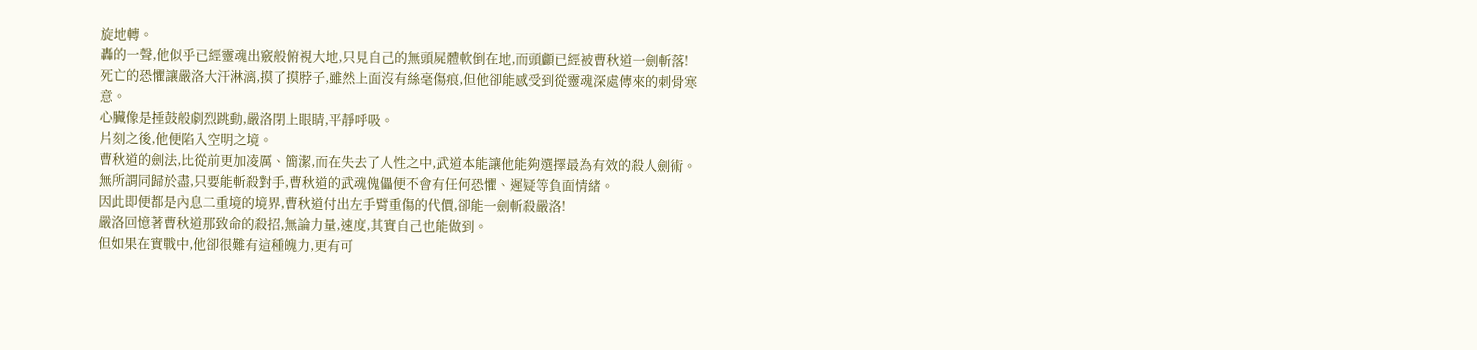旋地轉。
轟的一聲,他似乎已經靈魂出竅般俯視大地,只見自己的無頭屍體軟倒在地,而頭顱已經被曹秋道一劍斬落!
死亡的恐懼讓嚴洛大汗淋漓,摸了摸脖子,雖然上面沒有絲毫傷痕,但他卻能感受到從靈魂深處傳來的刺骨寒意。
心臟像是捶鼓般劇烈跳動,嚴洛閉上眼睛,平靜呼吸。
片刻之後,他便陷入空明之境。
曹秋道的劍法,比從前更加凌厲、簡潔,而在失去了人性之中,武道本能讓他能夠選擇最為有效的殺人劍術。
無所謂同歸於盡,只要能斬殺對手,曹秋道的武魂傀儡便不會有任何恐懼、遲疑等負面情緒。
因此即便都是內息二重境的境界,曹秋道付出左手臂重傷的代價,卻能一劍斬殺嚴洛!
嚴洛回憶著曹秋道那致命的殺招,無論力量,速度,其實自己也能做到。
但如果在實戰中,他卻很難有這種魄力,更有可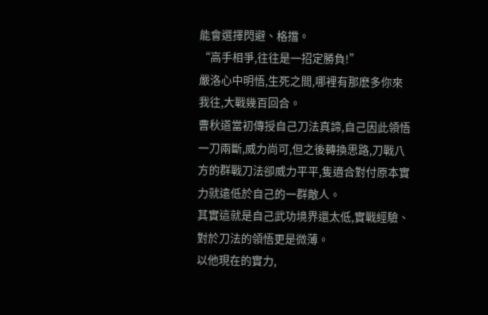能會選擇閃避、格擋。
“高手相爭,往往是一招定勝負!”
嚴洛心中明悟,生死之間,哪裡有那麽多你來我往,大戰幾百回合。
曹秋道當初傳授自己刀法真諦,自己因此領悟一刀兩斷,威力尚可,但之後轉換思路,刀戰八方的群戰刀法卻威力平平,隻適合對付原本實力就遠低於自己的一群敵人。
其實這就是自己武功境界還太低,實戰經驗、對於刀法的領悟更是微薄。
以他現在的實力,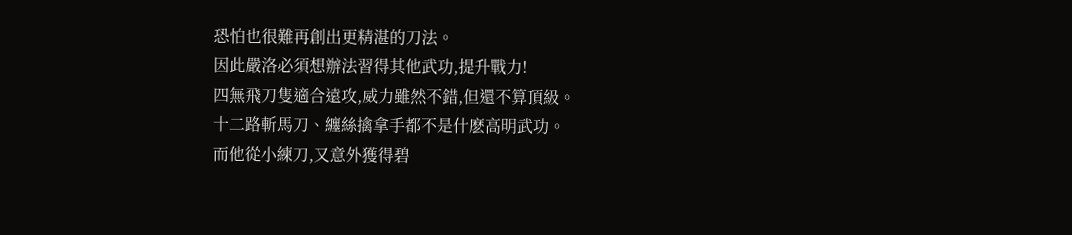恐怕也很難再創出更精湛的刀法。
因此嚴洛必須想辦法習得其他武功,提升戰力!
四無飛刀隻適合遠攻,威力雖然不錯,但還不算頂級。
十二路斬馬刀、纏絲擒拿手都不是什麽高明武功。
而他從小練刀,又意外獲得碧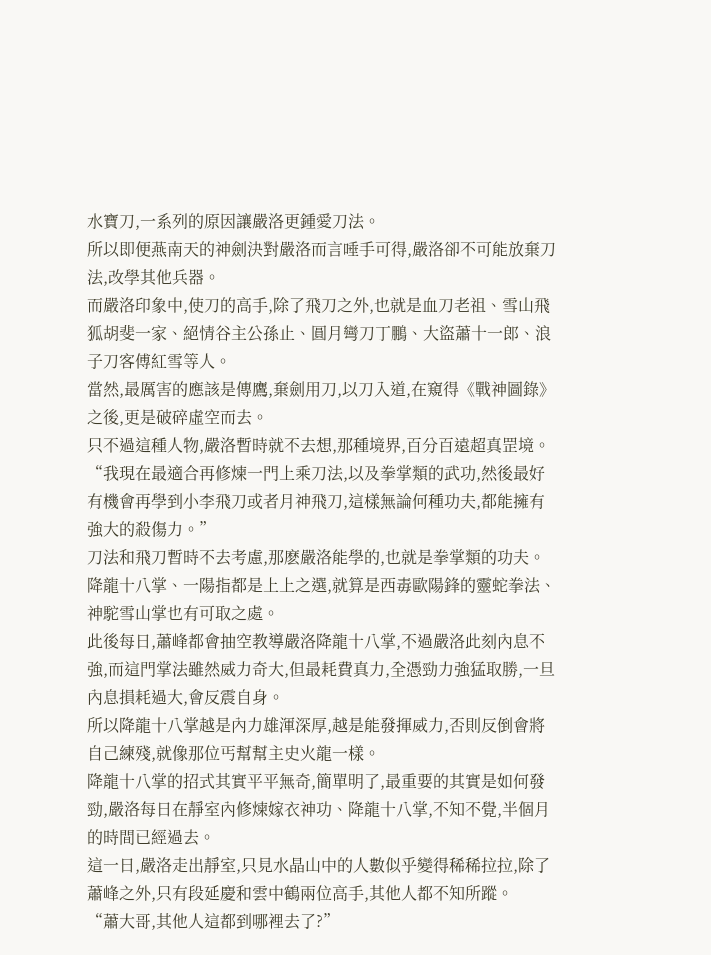水寶刀,一系列的原因讓嚴洛更鍾愛刀法。
所以即便燕南天的神劍決對嚴洛而言唾手可得,嚴洛卻不可能放棄刀法,改學其他兵器。
而嚴洛印象中,使刀的高手,除了飛刀之外,也就是血刀老祖、雪山飛狐胡斐一家、絕情谷主公孫止、圓月彎刀丁鵬、大盜蕭十一郎、浪子刀客傅紅雪等人。
當然,最厲害的應該是傳鷹,棄劍用刀,以刀入道,在窺得《戰神圖錄》之後,更是破碎虛空而去。
只不過這種人物,嚴洛暫時就不去想,那種境界,百分百遠超真罡境。
“我現在最適合再修煉一門上乘刀法,以及拳掌類的武功,然後最好有機會再學到小李飛刀或者月神飛刀,這樣無論何種功夫,都能擁有強大的殺傷力。”
刀法和飛刀暫時不去考慮,那麽嚴洛能學的,也就是拳掌類的功夫。
降龍十八掌、一陽指都是上上之選,就算是西毒歐陽鋒的靈蛇拳法、神駝雪山掌也有可取之處。
此後每日,蕭峰都會抽空教導嚴洛降龍十八掌,不過嚴洛此刻內息不強,而這門掌法雖然威力奇大,但最耗費真力,全憑勁力強猛取勝,一旦內息損耗過大,會反震自身。
所以降龍十八掌越是內力雄渾深厚,越是能發揮威力,否則反倒會將自己練殘,就像那位丐幫幫主史火龍一樣。
降龍十八掌的招式其實平平無奇,簡單明了,最重要的其實是如何發勁,嚴洛每日在靜室內修煉嫁衣神功、降龍十八掌,不知不覺,半個月的時間已經過去。
這一日,嚴洛走出靜室,只見水晶山中的人數似乎變得稀稀拉拉,除了蕭峰之外,只有段延慶和雲中鶴兩位高手,其他人都不知所蹤。
“蕭大哥,其他人這都到哪裡去了?”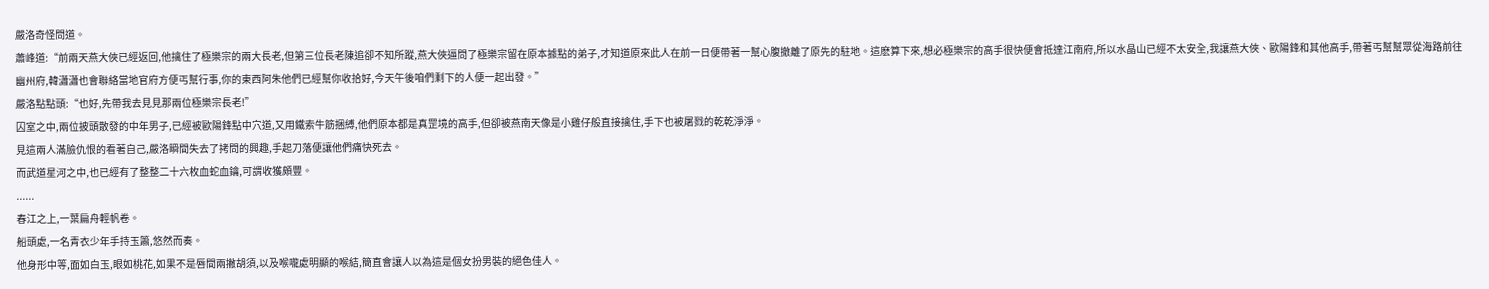嚴洛奇怪問道。
蕭峰道:“前兩天燕大俠已經返回,他擒住了極樂宗的兩大長老,但第三位長老陳追卻不知所蹤,燕大俠逼問了極樂宗留在原本據點的弟子,才知道原來此人在前一日便帶著一幫心腹撤離了原先的駐地。這麽算下來,想必極樂宗的高手很快便會抵達江南府,所以水晶山已經不太安全,我讓燕大俠、歐陽鋒和其他高手,帶著丐幫幫眾從海路前往幽州府,韓瀟瀟也會聯絡當地官府方便丐幫行事,你的東西阿朱他們已經幫你收拾好,今天午後咱們剩下的人便一起出發。”
嚴洛點點頭:“也好,先帶我去見見那兩位極樂宗長老!”
囚室之中,兩位披頭散發的中年男子,已經被歐陽鋒點中穴道,又用鐵索牛筋捆縛,他們原本都是真罡境的高手,但卻被燕南天像是小雞仔般直接擒住,手下也被屠戮的乾乾淨淨。
見這兩人滿臉仇恨的看著自己,嚴洛瞬間失去了拷問的興趣,手起刀落便讓他們痛快死去。
而武道星河之中,也已經有了整整二十六枚血蛇血鑰,可謂收獲頗豐。
......
春江之上,一葉扁舟輕帆卷。
船頭處,一名青衣少年手持玉簫,悠然而奏。
他身形中等,面如白玉,眼如桃花,如果不是唇間兩撇胡須,以及喉嚨處明顯的喉結,簡直會讓人以為這是個女扮男裝的絕色佳人。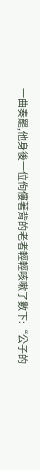一曲奏罷,他身後一位佝僂著背的老者輕輕咳嗽了數下:“公子的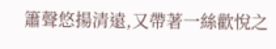簫聲悠揚清遠,又帶著一絲歡悅之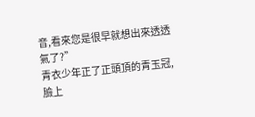音,看來您是很早就想出來透透氣了?”
青衣少年正了正頭頂的青玉冠,臉上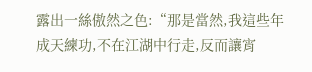露出一絲傲然之色:“那是當然,我這些年成天練功,不在江湖中行走,反而讓宵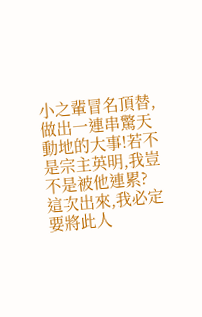小之輩冒名頂替,做出一連串驚天動地的大事!若不是宗主英明,我豈不是被他連累?這次出來,我必定要將此人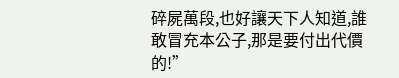碎屍萬段,也好讓天下人知道,誰敢冒充本公子,那是要付出代價的!”